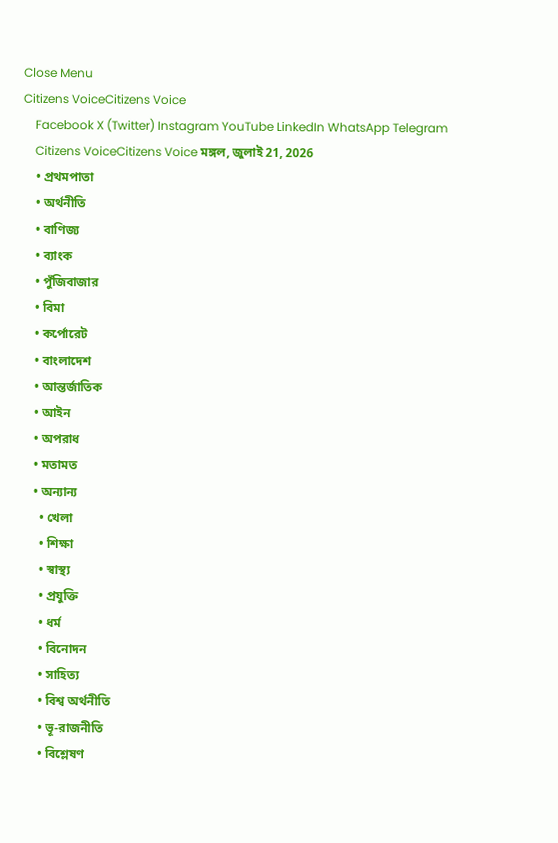Close Menu
Citizens VoiceCitizens Voice
    Facebook X (Twitter) Instagram YouTube LinkedIn WhatsApp Telegram
    Citizens VoiceCitizens Voice মঙ্গল, জুলাই 21, 2026
    • প্রথমপাতা
    • অর্থনীতি
    • বাণিজ্য
    • ব্যাংক
    • পুঁজিবাজার
    • বিমা
    • কর্পোরেট
    • বাংলাদেশ
    • আন্তর্জাতিক
    • আইন
    • অপরাধ
    • মতামত
    • অন্যান্য
      • খেলা
      • শিক্ষা
      • স্বাস্থ্য
      • প্রযুক্তি
      • ধর্ম
      • বিনোদন
      • সাহিত্য
      • বিশ্ব অর্থনীতি
      • ভূ-রাজনীতি
      • বিশ্লেষণ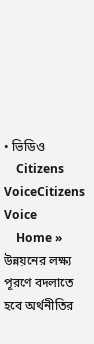• ভিডিও
    Citizens VoiceCitizens Voice
    Home » উন্নয়নের লক্ষ্য পূরণে বদলাতে হবে অর্থনীতির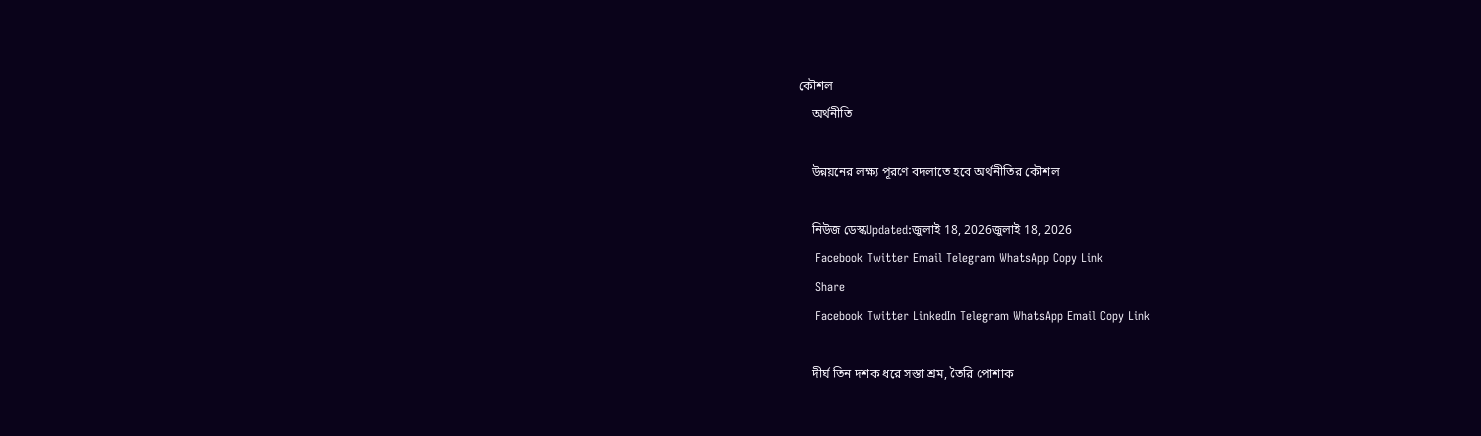কৌশল
    অর্থনীতি

    উন্নয়নের লক্ষ্য পূরণে বদলাতে হবে অর্থনীতির কৌশল

    নিউজ ডেস্কUpdated:জুলাই 18, 2026জুলাই 18, 2026
    Facebook Twitter Email Telegram WhatsApp Copy Link
    Share
    Facebook Twitter LinkedIn Telegram WhatsApp Email Copy Link

    দীর্ঘ তিন দশক ধরে সস্তা শ্রম, তৈরি পোশাক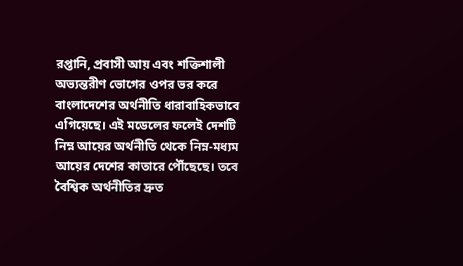রপ্তানি, প্রবাসী আয় এবং শক্তিশালী অভ্যন্তরীণ ভোগের ওপর ভর করে বাংলাদেশের অর্থনীতি ধারাবাহিকভাবে এগিয়েছে। এই মডেলের ফলেই দেশটি নিম্ন আয়ের অর্থনীতি থেকে নিম্ন-মধ্যম আয়ের দেশের কাতারে পৌঁছেছে। তবে বৈশ্বিক অর্থনীতির দ্রুত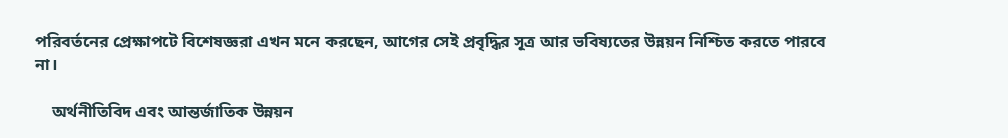পরিবর্তনের প্রেক্ষাপটে বিশেষজ্ঞরা এখন মনে করছেন, আগের সেই প্রবৃদ্ধির সূত্র আর ভবিষ্যতের উন্নয়ন নিশ্চিত করতে পারবে না।

    অর্থনীতিবিদ এবং আন্তর্জাতিক উন্নয়ন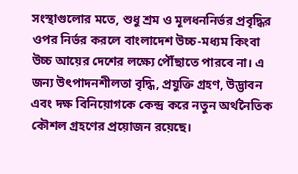সংস্থাগুলোর মতে, শুধু শ্রম ও মূলধননির্ভর প্রবৃদ্ধির ওপর নির্ভর করলে বাংলাদেশ উচ্চ-মধ্যম কিংবা উচ্চ আয়ের দেশের লক্ষ্যে পৌঁছাতে পারবে না। এ জন্য উৎপাদনশীলতা বৃদ্ধি, প্রযুক্তি গ্রহণ, উদ্ভাবন এবং দক্ষ বিনিয়োগকে কেন্দ্র করে নতুন অর্থনৈতিক কৌশল গ্রহণের প্রয়োজন রয়েছে।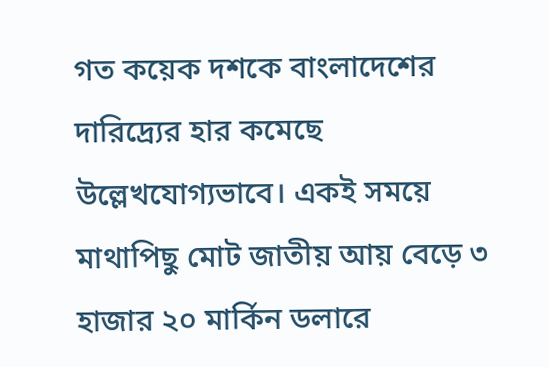গত কয়েক দশকে বাংলাদেশের দারিদ্র্যের হার কমেছে উল্লেখযোগ্যভাবে। একই সময়ে মাথাপিছু মোট জাতীয় আয় বেড়ে ৩ হাজার ২০ মার্কিন ডলারে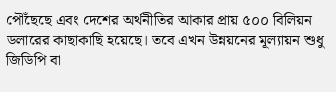পৌঁছেছে এবং দেশের অর্থনীতির আকার প্রায় ৫০০ বিলিয়ন ডলারের কাছাকাছি হয়েছে। তবে এখন উন্নয়নের মূল্যায়ন শুধু জিডিপি বা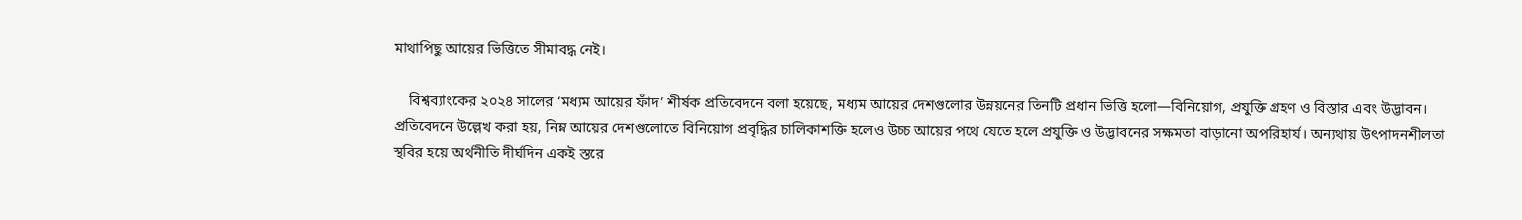মাথাপিছু আয়ের ভিত্তিতে সীমাবদ্ধ নেই।

    বিশ্বব্যাংকের ২০২৪ সালের ‘মধ্যম আয়ের ফাঁদ’ শীর্ষক প্রতিবেদনে বলা হয়েছে, মধ্যম আয়ের দেশগুলোর উন্নয়নের তিনটি প্রধান ভিত্তি হলো—বিনিয়োগ, প্রযুক্তি গ্রহণ ও বিস্তার এবং উদ্ভাবন। প্রতিবেদনে উল্লেখ করা হয়, নিম্ন আয়ের দেশগুলোতে বিনিয়োগ প্রবৃদ্ধির চালিকাশক্তি হলেও উচ্চ আয়ের পথে যেতে হলে প্রযুক্তি ও উদ্ভাবনের সক্ষমতা বাড়ানো অপরিহার্য। অন্যথায় উৎপাদনশীলতা স্থবির হয়ে অর্থনীতি দীর্ঘদিন একই স্তরে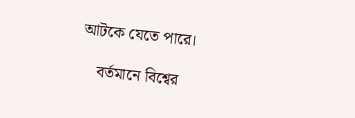আটকে যেতে পারে।

    বর্তমানে বিশ্বের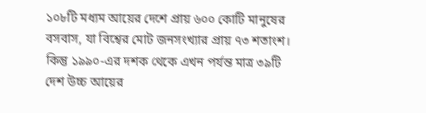১০৮টি মধ্যম আয়ের দেশে প্রায় ৬০০ কোটি মানুষের বসবাস, যা বিশ্বের মোট জনসংখ্যার প্রায় ৭৩ শতাংশ। কিন্তু ১৯৯০-এর দশক থেকে এখন পর্যন্ত মাত্র ৩৯টি দেশ উচ্চ আয়ের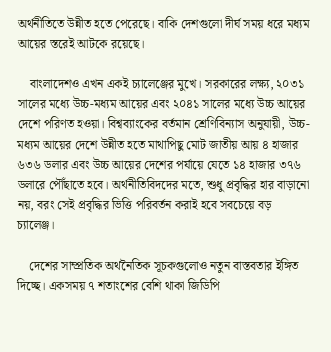অর্থনীতিতে উন্নীত হতে পেরেছে। বাকি দেশগুলো দীর্ঘ সময় ধরে মধ্যম আয়ের স্তরেই আটকে রয়েছে।

    বাংলাদেশও এখন একই চ্যালেঞ্জের মুখে। সরকারের লক্ষ্য, ২০৩১ সালের মধ্যে উচ্চ-মধ্যম আয়ের এবং ২০৪১ সালের মধ্যে উচ্চ আয়ের দেশে পরিণত হওয়া। বিশ্বব্যাংকের বর্তমান শ্রেণিবিন্যাস অনুযায়ী, উচ্চ-মধ্যম আয়ের দেশে উন্নীত হতে মাথাপিছু মোট জাতীয় আয় ৪ হাজার ৬৩৬ ডলার এবং উচ্চ আয়ের দেশের পর্যায়ে যেতে ১৪ হাজার ৩৭৬ ডলারে পৌঁছাতে হবে। অর্থনীতিবিদদের মতে, শুধু প্রবৃদ্ধির হার বাড়ানো নয়, বরং সেই প্রবৃদ্ধির ভিত্তি পরিবর্তন করাই হবে সবচেয়ে বড় চ্যালেঞ্জ।

    দেশের সাম্প্রতিক অর্থনৈতিক সূচকগুলোও নতুন বাস্তবতার ইঙ্গিত দিচ্ছে। একসময় ৭ শতাংশের বেশি থাকা জিডিপি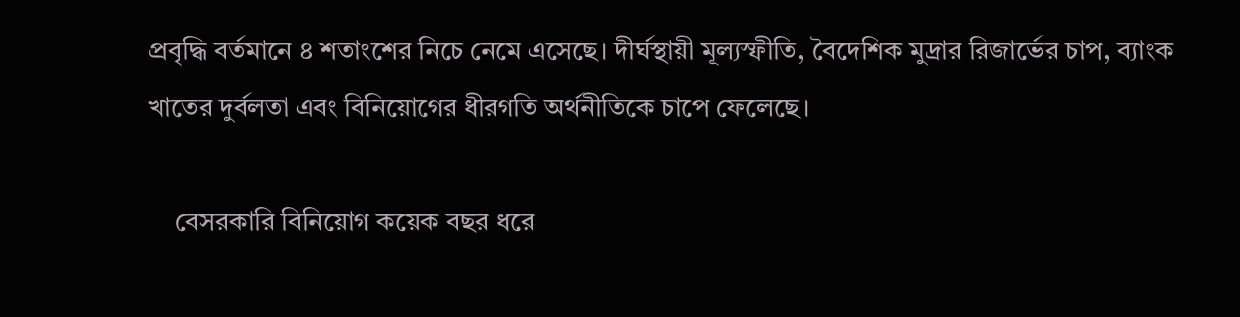প্রবৃদ্ধি বর্তমানে ৪ শতাংশের নিচে নেমে এসেছে। দীর্ঘস্থায়ী মূল্যস্ফীতি, বৈদেশিক মুদ্রার রিজার্ভের চাপ, ব্যাংক খাতের দুর্বলতা এবং বিনিয়োগের ধীরগতি অর্থনীতিকে চাপে ফেলেছে।

    বেসরকারি বিনিয়োগ কয়েক বছর ধরে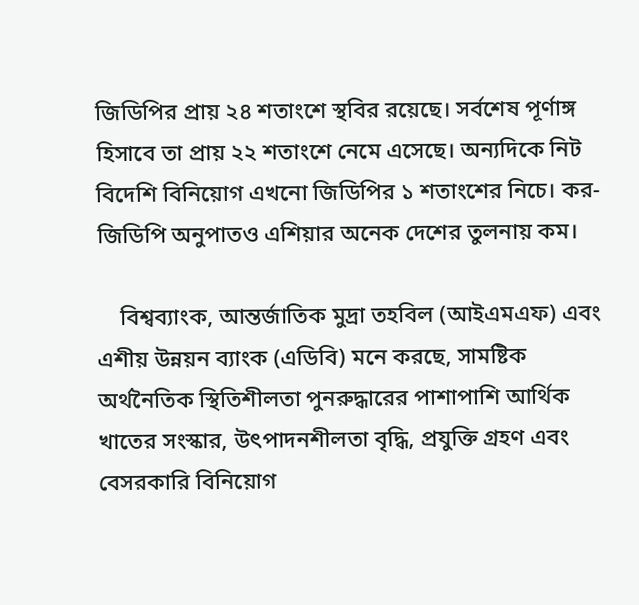জিডিপির প্রায় ২৪ শতাংশে স্থবির রয়েছে। সর্বশেষ পূর্ণাঙ্গ হিসাবে তা প্রায় ২২ শতাংশে নেমে এসেছে। অন্যদিকে নিট বিদেশি বিনিয়োগ এখনো জিডিপির ১ শতাংশের নিচে। কর-জিডিপি অনুপাতও এশিয়ার অনেক দেশের তুলনায় কম।

    বিশ্বব্যাংক, আন্তর্জাতিক মুদ্রা তহবিল (আইএমএফ) এবং এশীয় উন্নয়ন ব্যাংক (এডিবি) মনে করছে, সামষ্টিক অর্থনৈতিক স্থিতিশীলতা পুনরুদ্ধারের পাশাপাশি আর্থিক খাতের সংস্কার, উৎপাদনশীলতা বৃদ্ধি, প্রযুক্তি গ্রহণ এবং বেসরকারি বিনিয়োগ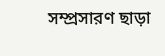সম্প্রসারণ ছাড়া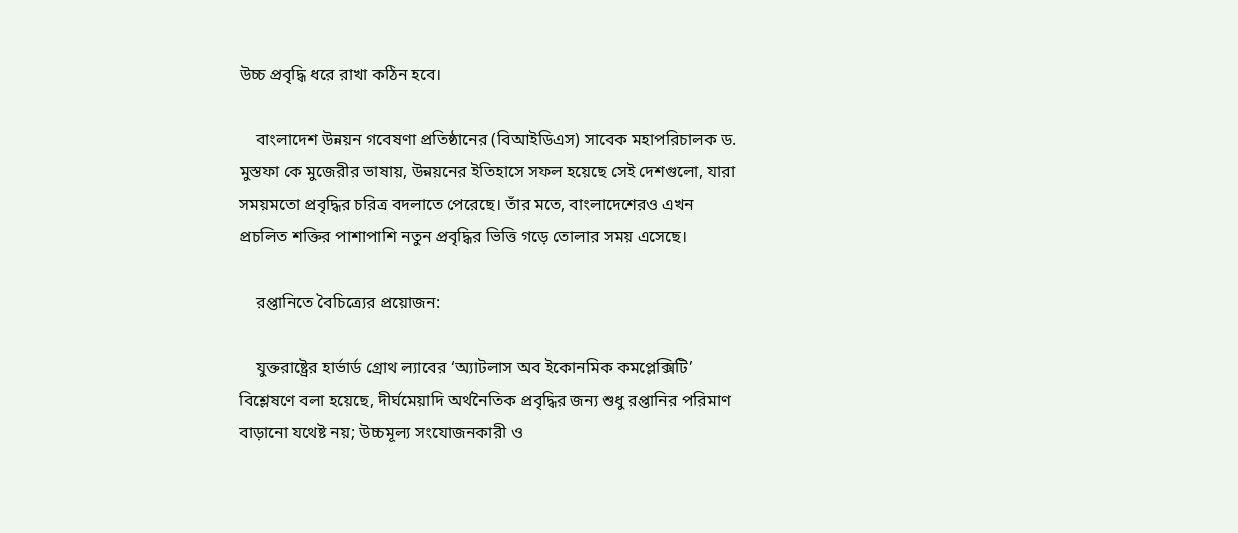উচ্চ প্রবৃদ্ধি ধরে রাখা কঠিন হবে।

    বাংলাদেশ উন্নয়ন গবেষণা প্রতিষ্ঠানের (বিআইডিএস) সাবেক মহাপরিচালক ড. মুস্তফা কে মুজেরীর ভাষায়, উন্নয়নের ইতিহাসে সফল হয়েছে সেই দেশগুলো, যারা সময়মতো প্রবৃদ্ধির চরিত্র বদলাতে পেরেছে। তাঁর মতে, বাংলাদেশেরও এখন প্রচলিত শক্তির পাশাপাশি নতুন প্রবৃদ্ধির ভিত্তি গড়ে তোলার সময় এসেছে।

    রপ্তানিতে বৈচিত্র্যের প্রয়োজন:

    যুক্তরাষ্ট্রের হার্ভার্ড গ্রোথ ল্যাবের ‘অ্যাটলাস অব ইকোনমিক কমপ্লেক্সিটি’ বিশ্লেষণে বলা হয়েছে, দীর্ঘমেয়াদি অর্থনৈতিক প্রবৃদ্ধির জন্য শুধু রপ্তানির পরিমাণ বাড়ানো যথেষ্ট নয়; উচ্চমূল্য সংযোজনকারী ও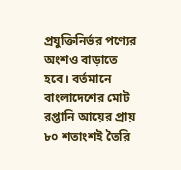প্রযুক্তিনির্ভর পণ্যের অংশও বাড়াতে হবে। বর্তমানে বাংলাদেশের মোট রপ্তানি আয়ের প্রায় ৮০ শতাংশই তৈরি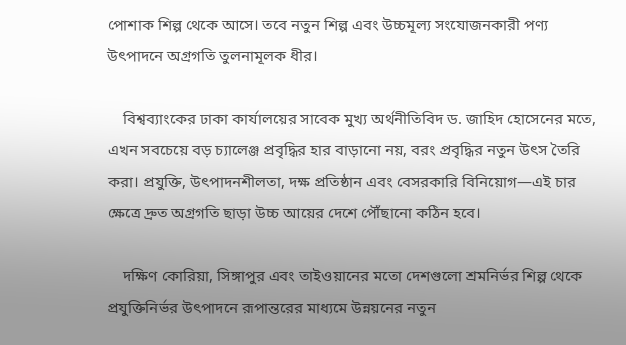পোশাক শিল্প থেকে আসে। তবে নতুন শিল্প এবং উচ্চমূল্য সংযোজনকারী পণ্য উৎপাদনে অগ্রগতি তুলনামূলক ধীর।

    বিশ্বব্যাংকের ঢাকা কার্যালয়ের সাবেক মুখ্য অর্থনীতিবিদ ড. জাহিদ হোসেনের মতে, এখন সবচেয়ে বড় চ্যালেঞ্জ প্রবৃদ্ধির হার বাড়ানো নয়, বরং প্রবৃদ্ধির নতুন উৎস তৈরি করা। প্রযুক্তি, উৎপাদনশীলতা, দক্ষ প্রতিষ্ঠান এবং বেসরকারি বিনিয়োগ—এই চার ক্ষেত্রে দ্রুত অগ্রগতি ছাড়া উচ্চ আয়ের দেশে পৌঁছানো কঠিন হবে।

    দক্ষিণ কোরিয়া, সিঙ্গাপুর এবং তাইওয়ানের মতো দেশগুলো শ্রমনির্ভর শিল্প থেকে প্রযুক্তিনির্ভর উৎপাদনে রূপান্তরের মাধ্যমে উন্নয়নের নতুন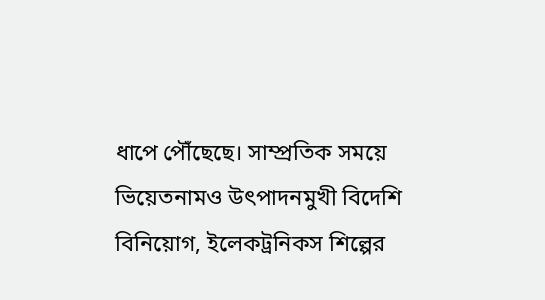ধাপে পৌঁছেছে। সাম্প্রতিক সময়ে ভিয়েতনামও উৎপাদনমুখী বিদেশি বিনিয়োগ, ইলেকট্রনিকস শিল্পের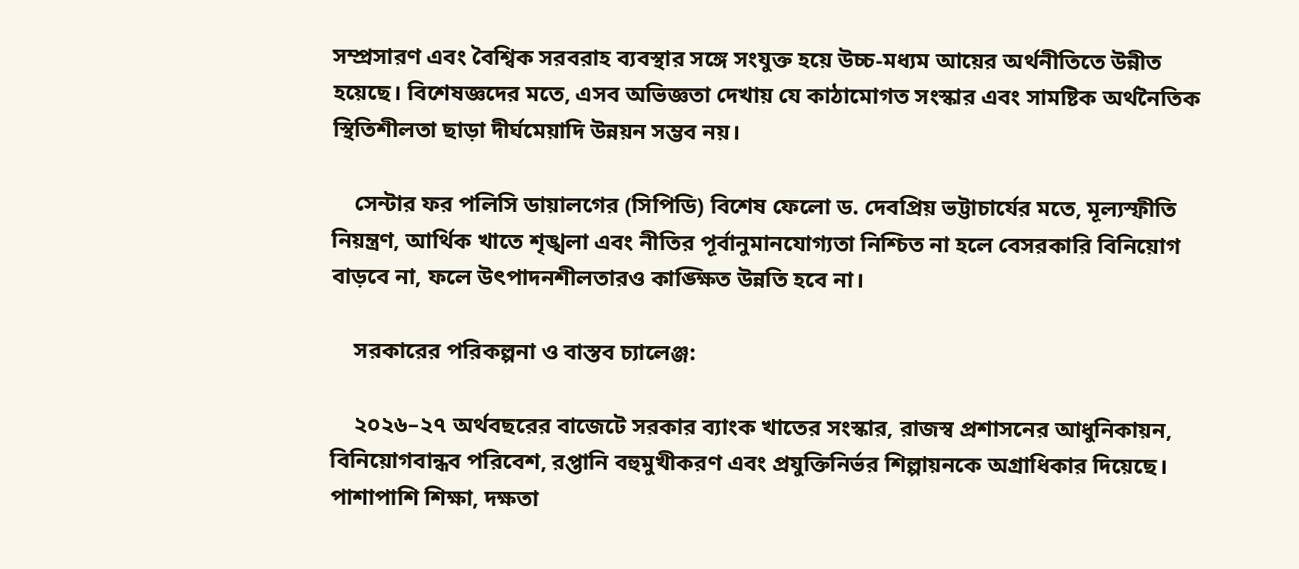সম্প্রসারণ এবং বৈশ্বিক সরবরাহ ব্যবস্থার সঙ্গে সংযুক্ত হয়ে উচ্চ-মধ্যম আয়ের অর্থনীতিতে উন্নীত হয়েছে। বিশেষজ্ঞদের মতে, এসব অভিজ্ঞতা দেখায় যে কাঠামোগত সংস্কার এবং সামষ্টিক অর্থনৈতিক স্থিতিশীলতা ছাড়া দীর্ঘমেয়াদি উন্নয়ন সম্ভব নয়।

    সেন্টার ফর পলিসি ডায়ালগের (সিপিডি) বিশেষ ফেলো ড. দেবপ্রিয় ভট্টাচার্যের মতে, মূল্যস্ফীতি নিয়ন্ত্রণ, আর্থিক খাতে শৃঙ্খলা এবং নীতির পূর্বানুমানযোগ্যতা নিশ্চিত না হলে বেসরকারি বিনিয়োগ বাড়বে না, ফলে উৎপাদনশীলতারও কাঙ্ক্ষিত উন্নতি হবে না।

    সরকারের পরিকল্পনা ও বাস্তব চ্যালেঞ্জ:

    ২০২৬–২৭ অর্থবছরের বাজেটে সরকার ব্যাংক খাতের সংস্কার, রাজস্ব প্রশাসনের আধুনিকায়ন, বিনিয়োগবান্ধব পরিবেশ, রপ্তানি বহুমুখীকরণ এবং প্রযুক্তিনির্ভর শিল্পায়নকে অগ্রাধিকার দিয়েছে। পাশাপাশি শিক্ষা, দক্ষতা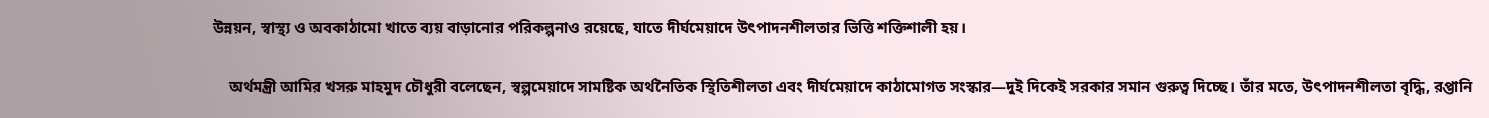উন্নয়ন, স্বাস্থ্য ও অবকাঠামো খাতে ব্যয় বাড়ানোর পরিকল্পনাও রয়েছে, যাতে দীর্ঘমেয়াদে উৎপাদনশীলতার ভিত্তি শক্তিশালী হয়।

    অর্থমন্ত্রী আমির খসরু মাহমুদ চৌধুরী বলেছেন, স্বল্পমেয়াদে সামষ্টিক অর্থনৈতিক স্থিতিশীলতা এবং দীর্ঘমেয়াদে কাঠামোগত সংস্কার—দুই দিকেই সরকার সমান গুরুত্ব দিচ্ছে। তাঁর মতে, উৎপাদনশীলতা বৃদ্ধি, রপ্তানি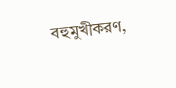বহুমুখীকরণ,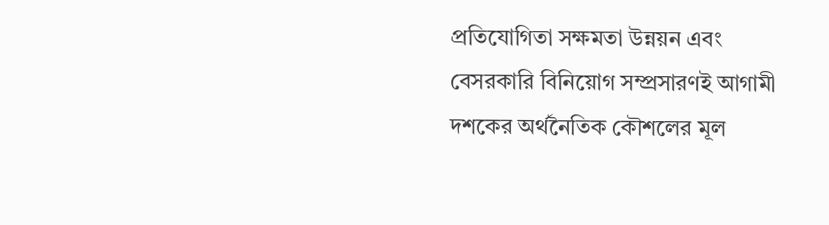প্রতিযোগিতা সক্ষমতা উন্নয়ন এবং বেসরকারি বিনিয়োগ সম্প্রসারণই আগামী দশকের অর্থনৈতিক কৌশলের মূল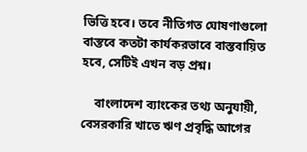ভিত্তি হবে। তবে নীতিগত ঘোষণাগুলো বাস্তবে কতটা কার্যকরভাবে বাস্তবায়িত হবে, সেটিই এখন বড় প্রশ্ন।

    বাংলাদেশ ব্যাংকের তথ্য অনুযায়ী, বেসরকারি খাতে ঋণ প্রবৃদ্ধি আগের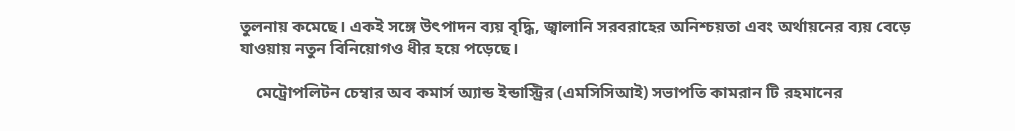তুলনায় কমেছে। একই সঙ্গে উৎপাদন ব্যয় বৃদ্ধি, জ্বালানি সরবরাহের অনিশ্চয়তা এবং অর্থায়নের ব্যয় বেড়ে যাওয়ায় নতুন বিনিয়োগও ধীর হয়ে পড়েছে।

    মেট্রোপলিটন চেম্বার অব কমার্স অ্যান্ড ইন্ডাস্ট্রির (এমসিসিআই) সভাপতি কামরান টি রহমানের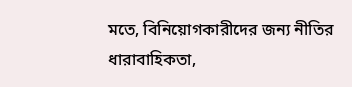মতে, বিনিয়োগকারীদের জন্য নীতির ধারাবাহিকতা,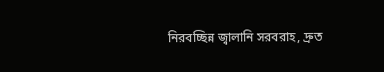নিরবচ্ছিন্ন জ্বালানি সরবরাহ, দ্রুত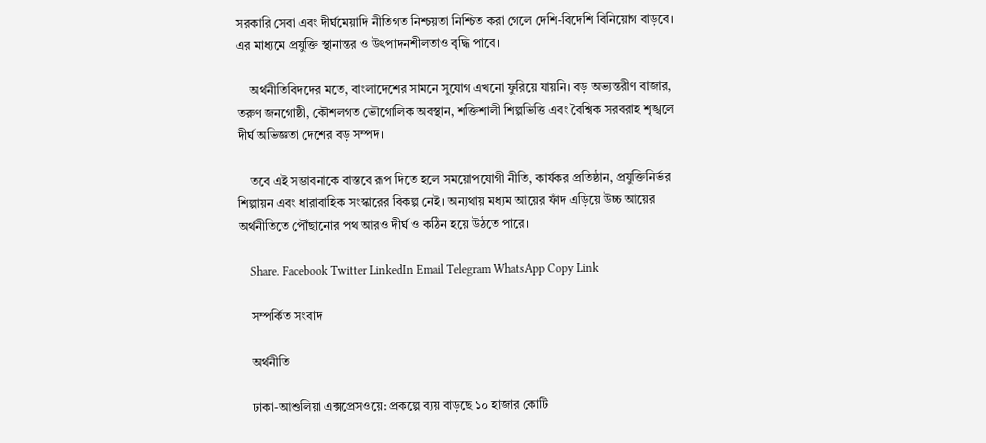সরকারি সেবা এবং দীর্ঘমেয়াদি নীতিগত নিশ্চয়তা নিশ্চিত করা গেলে দেশি-বিদেশি বিনিয়োগ বাড়বে। এর মাধ্যমে প্রযুক্তি স্থানান্তর ও উৎপাদনশীলতাও বৃদ্ধি পাবে।

    অর্থনীতিবিদদের মতে, বাংলাদেশের সামনে সুযোগ এখনো ফুরিয়ে যায়নি। বড় অভ্যন্তরীণ বাজার, তরুণ জনগোষ্ঠী, কৌশলগত ভৌগোলিক অবস্থান, শক্তিশালী শিল্পভিত্তি এবং বৈশ্বিক সরবরাহ শৃঙ্খলে দীর্ঘ অভিজ্ঞতা দেশের বড় সম্পদ।

    তবে এই সম্ভাবনাকে বাস্তবে রূপ দিতে হলে সময়োপযোগী নীতি, কার্যকর প্রতিষ্ঠান, প্রযুক্তিনির্ভর শিল্পায়ন এবং ধারাবাহিক সংস্কারের বিকল্প নেই। অন্যথায় মধ্যম আয়ের ফাঁদ এড়িয়ে উচ্চ আয়ের অর্থনীতিতে পৌঁছানোর পথ আরও দীর্ঘ ও কঠিন হয়ে উঠতে পারে।

    Share. Facebook Twitter LinkedIn Email Telegram WhatsApp Copy Link

    সম্পর্কিত সংবাদ

    অর্থনীতি

    ঢাকা-আশুলিয়া এক্সপ্রেসওয়ে: প্রকল্পে ব্যয় বাড়ছে ১০ হাজার কোটি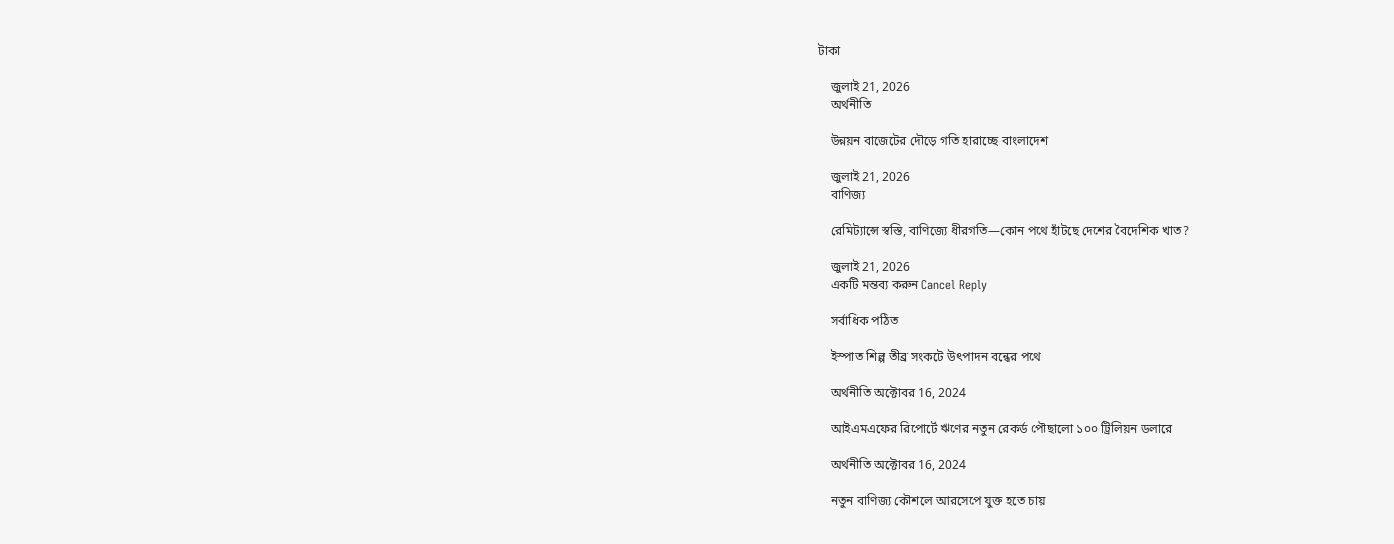টাকা

    জুলাই 21, 2026
    অর্থনীতি

    উন্নয়ন বাজেটের দৌড়ে গতি হারাচ্ছে বাংলাদেশ

    জুলাই 21, 2026
    বাণিজ্য

    রেমিট্যান্সে স্বস্তি, বাণিজ্যে ধীরগতি—কোন পথে হাঁটছে দেশের বৈদেশিক খাত?

    জুলাই 21, 2026
    একটি মন্তব্য করুন Cancel Reply

    সর্বাধিক পঠিত

    ইস্পাত শিল্প তীব্র সংকটে উৎপাদন বন্ধের পথে

    অর্থনীতি অক্টোবর 16, 2024

    আইএমএফের রিপোর্টে ঋণের নতুন রেকর্ড পৌছালো ১০০ ট্রিলিয়ন ডলারে

    অর্থনীতি অক্টোবর 16, 2024

    নতুন বাণিজ্য কৌশলে আরসেপে যুক্ত হতে চায়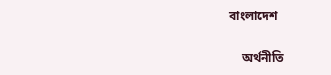বাংলাদেশ

    অর্থনীতি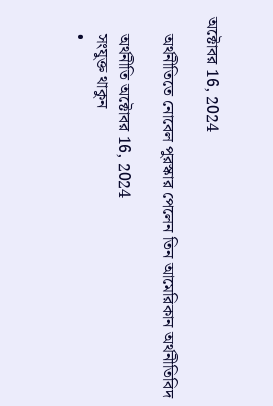অক্টোবর 16, 2024

    অর্থনীতিতে নোবেল পুরস্কার পেলেন তিন আমেরিকান অর্থনীতিবিদ

    অর্থনীতি অক্টোবর 16, 2024
    সংযুক্ত থাকুন
    •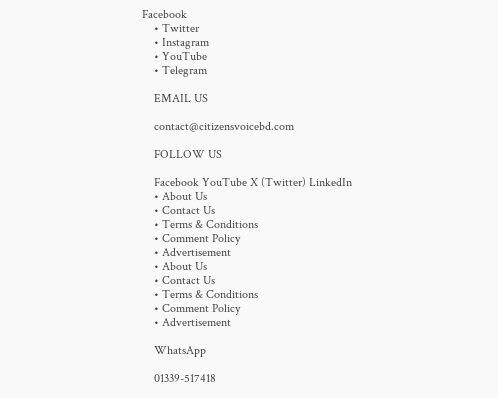Facebook
    • Twitter
    • Instagram
    • YouTube
    • Telegram

    EMAIL US

    contact@citizensvoicebd.com

    FOLLOW US

    Facebook YouTube X (Twitter) LinkedIn
    • About Us
    • Contact Us
    • Terms & Conditions
    • Comment Policy
    • Advertisement
    • About Us
    • Contact Us
    • Terms & Conditions
    • Comment Policy
    • Advertisement

    WhatsApp

    01339-517418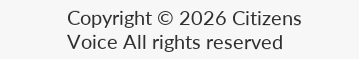Copyright © 2026 Citizens Voice All rights reserved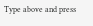Type above and press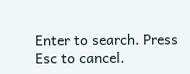Enter to search. Press Esc to cancel.